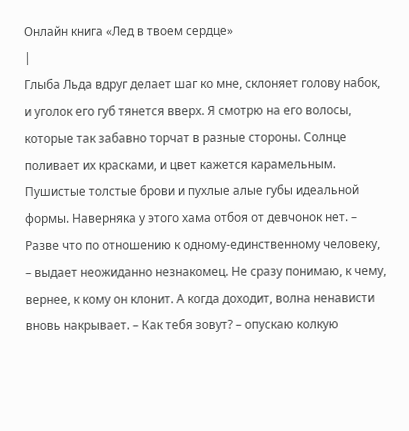Онлайн книга «Лед в твоем сердце»
|
Глыба Льда вдруг делает шаг ко мне, склоняет голову набок, и уголок его губ тянется вверх. Я смотрю на его волосы, которые так забавно торчат в разные стороны. Солнце поливает их красками, и цвет кажется карамельным. Пушистые толстые брови и пухлые алые губы идеальной формы. Наверняка у этого хама отбоя от девчонок нет. – Разве что по отношению к одному-единственному человеку, – выдает неожиданно незнакомец. Не сразу понимаю, к чему, вернее, к кому он клонит. А когда доходит, волна ненависти вновь накрывает. – Как тебя зовут? – опускаю колкую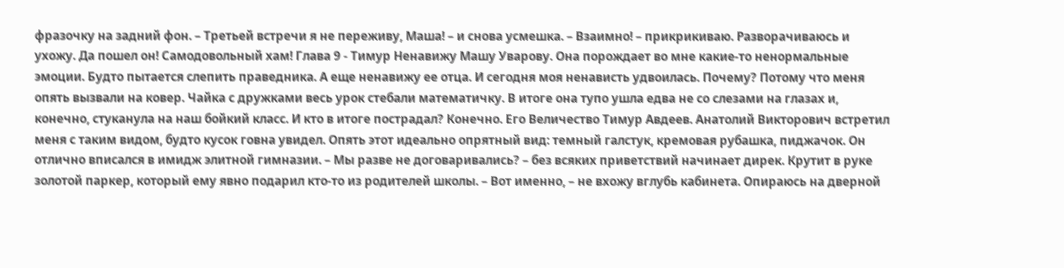фразочку на задний фон. – Третьей встречи я не переживу, Маша! – и снова усмешка. – Взаимно! – прикрикиваю. Разворачиваюсь и ухожу. Да пошел он! Самодовольный хам! Глава 9 - Тимур Ненавижу Машу Уварову. Она порождает во мне какие-то ненормальные эмоции. Будто пытается слепить праведника. А еще ненавижу ее отца. И сегодня моя ненависть удвоилась. Почему? Потому что меня опять вызвали на ковер. Чайка с дружками весь урок стебали математичку. В итоге она тупо ушла едва не со слезами на глазах и, конечно, стуканула на наш бойкий класс. И кто в итоге пострадал? Конечно. Его Величество Тимур Авдеев. Анатолий Викторович встретил меня с таким видом, будто кусок говна увидел. Опять этот идеально опрятный вид: темный галстук, кремовая рубашка, пиджачок. Он отлично вписался в имидж элитной гимназии. – Мы разве не договаривались? – без всяких приветствий начинает дирек. Крутит в руке золотой паркер, который ему явно подарил кто-то из родителей школы. – Вот именно, – не вхожу вглубь кабинета. Опираюсь на дверной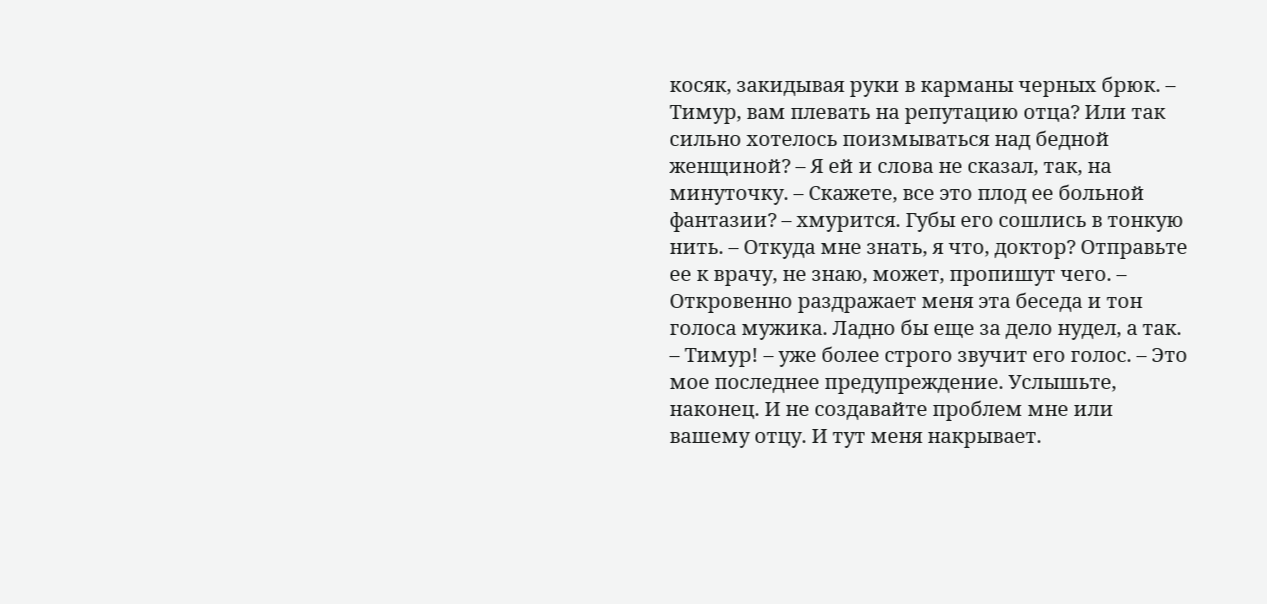косяк, закидывая руки в карманы черных брюк. – Тимур, вам плевать на репутацию отца? Или так сильно хотелось поизмываться над бедной женщиной? – Я ей и слова не сказал, так, на минуточку. – Скажете, все это плод ее больной фантазии? – хмурится. Губы его сошлись в тонкую нить. – Откуда мне знать, я что, доктор? Отправьте ее к врачу, не знаю, может, пропишут чего. – Откровенно раздражает меня эта беседа и тон голоса мужика. Ладно бы еще за дело нудел, а так. – Тимур! – уже более строго звучит его голос. – Это мое последнее предупреждение. Услышьте, наконец. И не создавайте проблем мне или вашему отцу. И тут меня накрывает.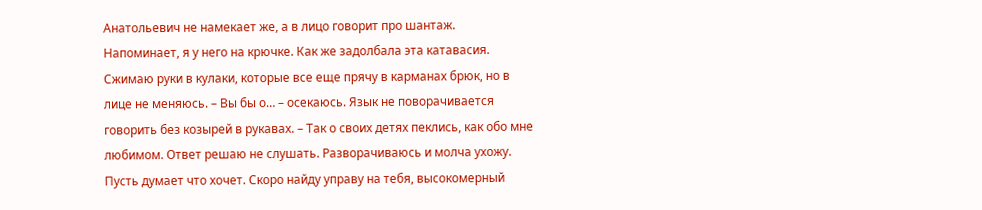Анатольевич не намекает же, а в лицо говорит про шантаж. Напоминает, я у него на крючке. Как же задолбала эта катавасия. Сжимаю руки в кулаки, которые все еще прячу в карманах брюк, но в лице не меняюсь. – Вы бы о… – осекаюсь. Язык не поворачивается говорить без козырей в рукавах. – Так о своих детях пеклись, как обо мне любимом. Ответ решаю не слушать. Разворачиваюсь и молча ухожу. Пусть думает что хочет. Скоро найду управу на тебя, высокомерный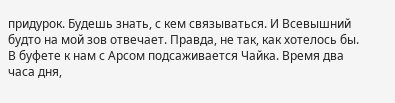придурок. Будешь знать, с кем связываться. И Всевышний будто на мой зов отвечает. Правда, не так, как хотелось бы. В буфете к нам с Арсом подсаживается Чайка. Время два часа дня,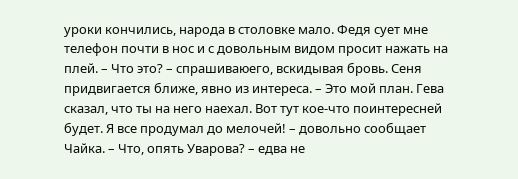уроки кончились, народа в столовке мало. Федя сует мне телефон почти в нос и с довольным видом просит нажать на плей. – Что это? – спрашиваюего, вскидывая бровь. Сеня придвигается ближе, явно из интереса. – Это мой план. Гева сказал, что ты на него наехал. Вот тут кое-что поинтересней будет. Я все продумал до мелочей! – довольно сообщает Чайка. – Что, опять Уварова? – едва не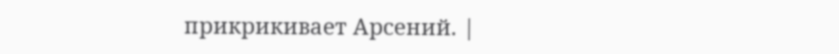прикрикивает Арсений. |